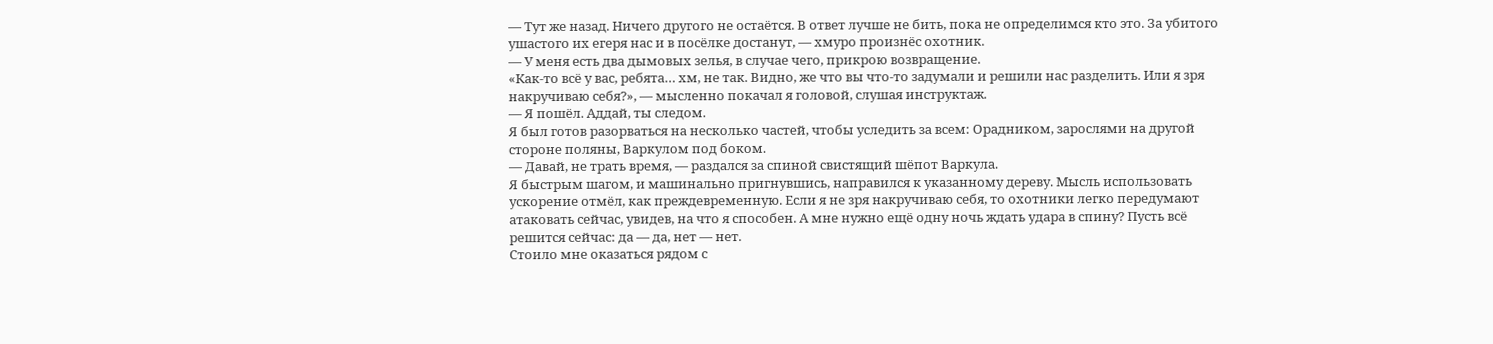— Тут же назад. Ничего другого не остаётся. В ответ лучше не бить, пока не определимся кто это. За убитого ушастого их егеря нас и в посёлке достанут, — хмуро произнёс охотник.
— У меня есть два дымовых зелья, в случае чего, прикрою возвращение.
«Как-то всё у вас, ребята… хм, не так. Видно, же что вы что-то задумали и решили нас разделить. Или я зря накручиваю себя?», — мысленно покачал я головой, слушая инструктаж.
— Я пошёл. Аддай, ты следом.
Я был готов разорваться на несколько частей, чтобы уследить за всем: Орадником, зарослями на другой стороне поляны, Варкулом под боком.
— Давай, не трать время, — раздался за спиной свистящий шёпот Варкула.
Я быстрым шагом, и машинально пригнувшись, направился к указанному дереву. Мысль использовать ускорение отмёл, как преждевременную. Если я не зря накручиваю себя, то охотники легко передумают атаковать сейчас, увидев, на что я способен. А мне нужно ещё одну ночь ждать удара в спину? Пусть всё решится сейчас: да — да, нет — нет.
Стоило мне оказаться рядом с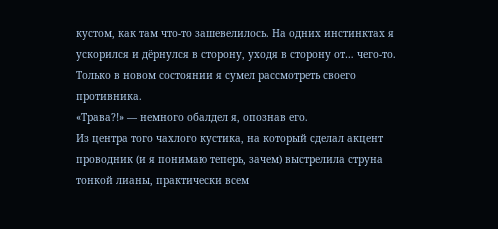кустом, как там что-то зашевелилось. На одних инстинктах я ускорился и дёрнулся в сторону, уходя в сторону от… чего-то. Только в новом состоянии я сумел рассмотреть своего противника.
«Трава?!» — немного обалдел я, опознав его.
Из центра того чахлого кустика, на который сделал акцент проводник (и я понимаю теперь, зачем) выстрелила струна тонкой лианы, практически всем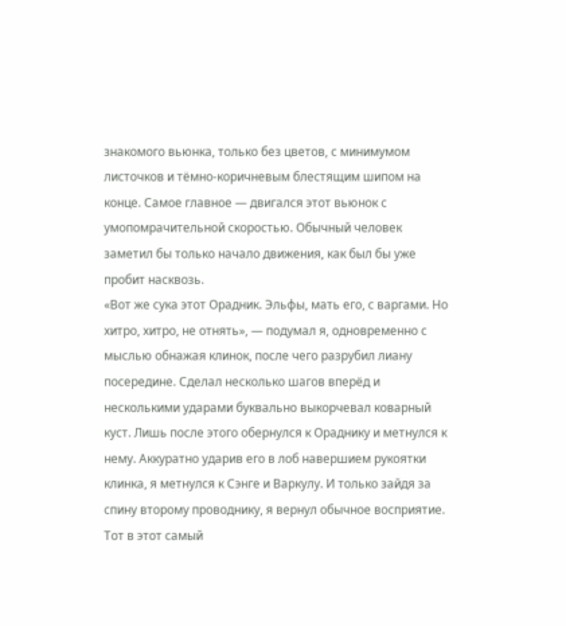знакомого вьюнка, только без цветов, с минимумом листочков и тёмно-коричневым блестящим шипом на конце. Самое главное — двигался этот вьюнок с умопомрачительной скоростью. Обычный человек заметил бы только начало движения, как был бы уже пробит насквозь.
«Вот же сука этот Орадник. Эльфы, мать его, с варгами. Но хитро, хитро, не отнять», — подумал я, одновременно с мыслью обнажая клинок, после чего разрубил лиану посередине. Сделал несколько шагов вперёд и несколькими ударами буквально выкорчевал коварный куст. Лишь после этого обернулся к Ораднику и метнулся к нему. Аккуратно ударив его в лоб навершием рукоятки клинка, я метнулся к Сэнге и Варкулу. И только зайдя за спину второму проводнику, я вернул обычное восприятие.
Тот в этот самый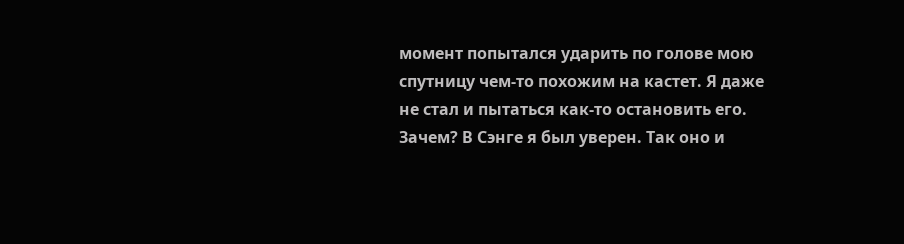момент попытался ударить по голове мою спутницу чем-то похожим на кастет. Я даже не стал и пытаться как-то остановить его. Зачем? В Сэнге я был уверен. Так оно и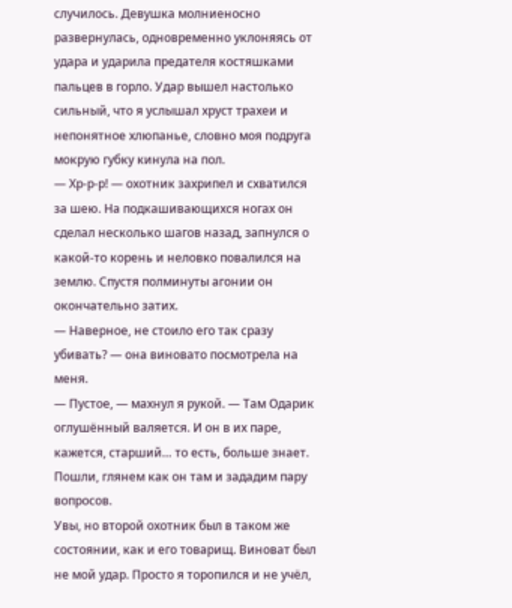случилось. Девушка молниеносно развернулась, одновременно уклоняясь от удара и ударила предателя костяшками пальцев в горло. Удар вышел настолько сильный, что я услышал хруст трахеи и непонятное хлюпанье, словно моя подруга мокрую губку кинула на пол.
— Хр-р-р! — охотник захрипел и схватился за шею. На подкашивающихся ногах он сделал несколько шагов назад, запнулся о какой-то корень и неловко повалился на землю. Спустя полминуты агонии он окончательно затих.
— Наверное, не стоило его так сразу убивать? — она виновато посмотрела на меня.
— Пустое, — махнул я рукой. — Там Одарик оглушённый валяется. И он в их паре, кажется, старший… то есть, больше знает. Пошли, глянем как он там и зададим пару вопросов.
Увы, но второй охотник был в таком же состоянии, как и его товарищ. Виноват был не мой удар. Просто я торопился и не учёл,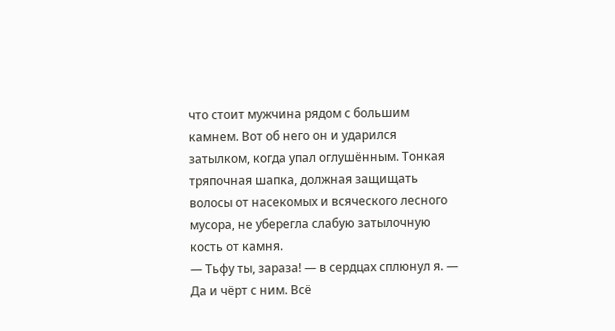что стоит мужчина рядом с большим камнем. Вот об него он и ударился затылком, когда упал оглушённым. Тонкая тряпочная шапка, должная защищать волосы от насекомых и всяческого лесного мусора, не уберегла слабую затылочную кость от камня.
— Тьфу ты, зараза! — в сердцах сплюнул я. — Да и чёрт с ним. Всё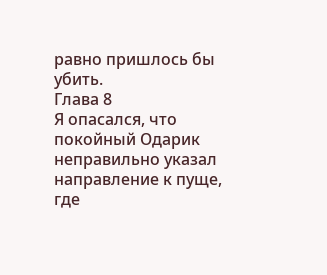равно пришлось бы убить.
Глава 8
Я опасался, что покойный Одарик неправильно указал направление к пуще, где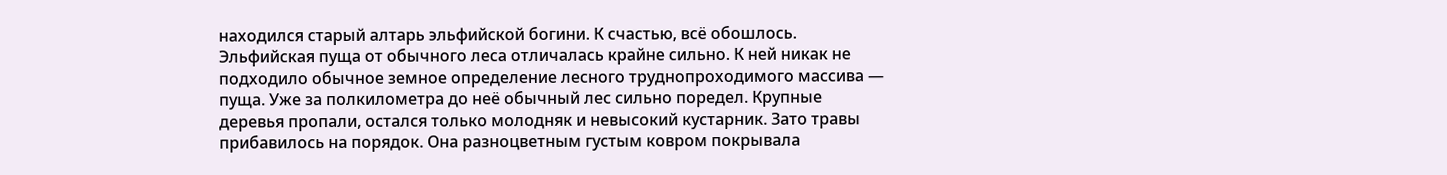находился старый алтарь эльфийской богини. К счастью, всё обошлось. Эльфийская пуща от обычного леса отличалась крайне сильно. К ней никак не подходило обычное земное определение лесного труднопроходимого массива — пуща. Уже за полкилометра до неё обычный лес сильно поредел. Крупные деревья пропали, остался только молодняк и невысокий кустарник. Зато травы прибавилось на порядок. Она разноцветным густым ковром покрывала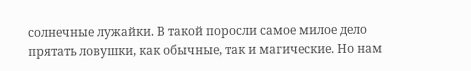солнечные лужайки. В такой поросли самое милое дело прятать ловушки, как обычные, так и магические. Но нам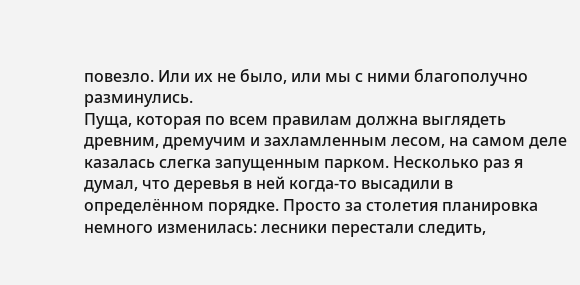повезло. Или их не было, или мы с ними благополучно разминулись.
Пуща, которая по всем правилам должна выглядеть древним, дремучим и захламленным лесом, на самом деле казалась слегка запущенным парком. Несколько раз я думал, что деревья в ней когда-то высадили в определённом порядке. Просто за столетия планировка немного изменилась: лесники перестали следить,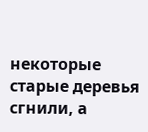некоторые старые деревья сгнили, а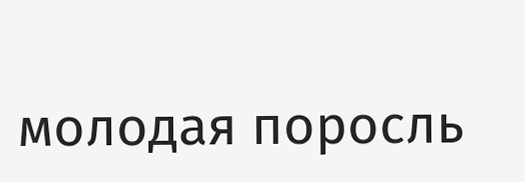молодая поросль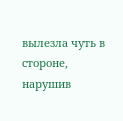вылезла чуть в стороне, нарушив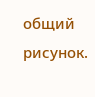общий рисунок.